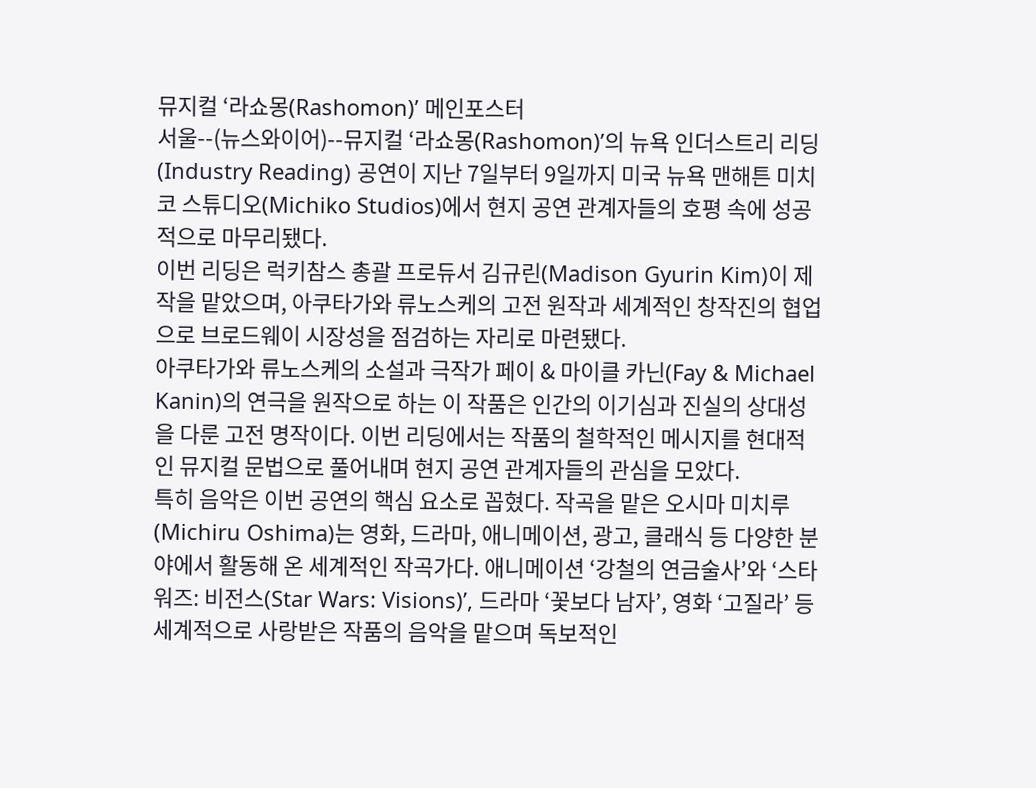뮤지컬 ‘라쇼몽(Rashomon)’ 메인포스터
서울--(뉴스와이어)--뮤지컬 ‘라쇼몽(Rashomon)’의 뉴욕 인더스트리 리딩(Industry Reading) 공연이 지난 7일부터 9일까지 미국 뉴욕 맨해튼 미치코 스튜디오(Michiko Studios)에서 현지 공연 관계자들의 호평 속에 성공적으로 마무리됐다.
이번 리딩은 럭키참스 총괄 프로듀서 김규린(Madison Gyurin Kim)이 제작을 맡았으며, 아쿠타가와 류노스케의 고전 원작과 세계적인 창작진의 협업으로 브로드웨이 시장성을 점검하는 자리로 마련됐다.
아쿠타가와 류노스케의 소설과 극작가 페이 & 마이클 카닌(Fay & Michael Kanin)의 연극을 원작으로 하는 이 작품은 인간의 이기심과 진실의 상대성을 다룬 고전 명작이다. 이번 리딩에서는 작품의 철학적인 메시지를 현대적인 뮤지컬 문법으로 풀어내며 현지 공연 관계자들의 관심을 모았다.
특히 음악은 이번 공연의 핵심 요소로 꼽혔다. 작곡을 맡은 오시마 미치루(Michiru Oshima)는 영화, 드라마, 애니메이션, 광고, 클래식 등 다양한 분야에서 활동해 온 세계적인 작곡가다. 애니메이션 ‘강철의 연금술사’와 ‘스타워즈: 비전스(Star Wars: Visions)’, 드라마 ‘꽃보다 남자’, 영화 ‘고질라’ 등 세계적으로 사랑받은 작품의 음악을 맡으며 독보적인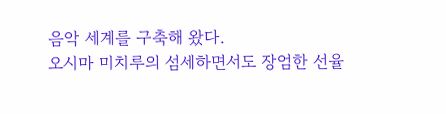음악 세계를 구축해 왔다.
오시마 미치루의 섬세하면서도 장엄한 선율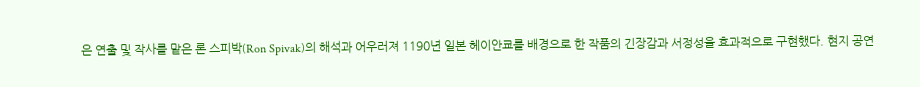은 연출 및 작사를 맡은 론 스피박(Ron Spivak)의 해석과 어우러져 1190년 일본 헤이안쿄를 배경으로 한 작품의 긴장감과 서정성을 효과적으로 구현했다. 현지 공연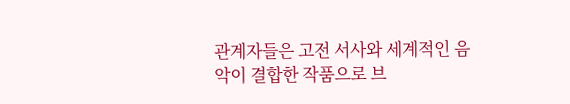관계자들은 고전 서사와 세계적인 음악이 결합한 작품으로 브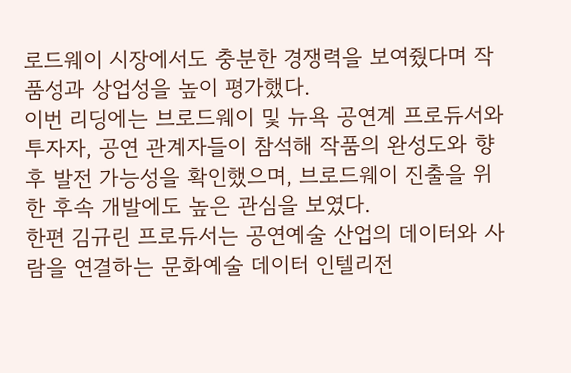로드웨이 시장에서도 충분한 경쟁력을 보여줬다며 작품성과 상업성을 높이 평가했다.
이번 리딩에는 브로드웨이 및 뉴욕 공연계 프로듀서와 투자자, 공연 관계자들이 참석해 작품의 완성도와 향후 발전 가능성을 확인했으며, 브로드웨이 진출을 위한 후속 개발에도 높은 관심을 보였다.
한편 김규린 프로듀서는 공연예술 산업의 데이터와 사람을 연결하는 문화예술 데이터 인텔리전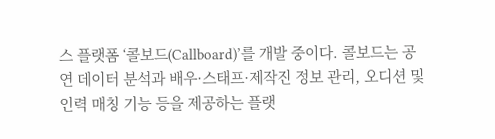스 플랫폼 ‘콜보드(Callboard)’를 개발 중이다. 콜보드는 공연 데이터 분석과 배우·스태프·제작진 정보 관리, 오디션 및 인력 매칭 기능 등을 제공하는 플랫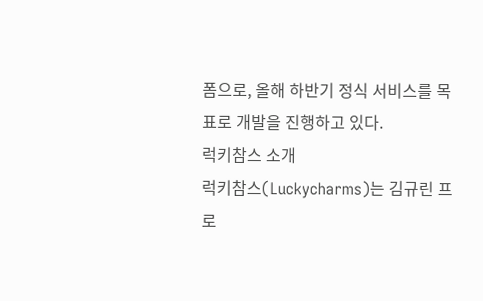폼으로, 올해 하반기 정식 서비스를 목표로 개발을 진행하고 있다.
럭키참스 소개
럭키참스(Luckycharms)는 김규린 프로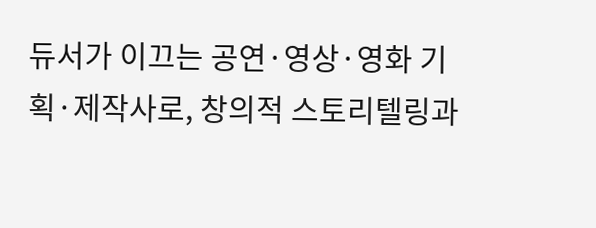듀서가 이끄는 공연·영상·영화 기획·제작사로, 창의적 스토리텔링과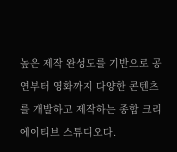높은 제작 완성도를 기반으로 공연부터 영화까지 다양한 콘텐츠를 개발하고 제작하는 종합 크리에이티브 스튜디오다.